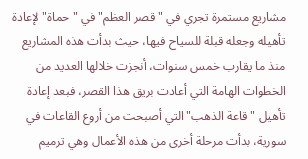مشاريع مستمرة تجري في "قصر العظم" في "حماة" لإعادة تأهيله وجعله قبلة للسياح فيها، حيث بدأت هذه المشاريع منذ ما يقارب خمس سنوات، أنجزت خلالها العديد من الخطوات الهامة التي أعادت بريق هذا القصر، فبعد إعادة تأهيل "قاعة الذهب"التي أصبحت من أروع القاعات في سورية، بدأت مرحلة أخرى من هذه الأعمال وهي ترميم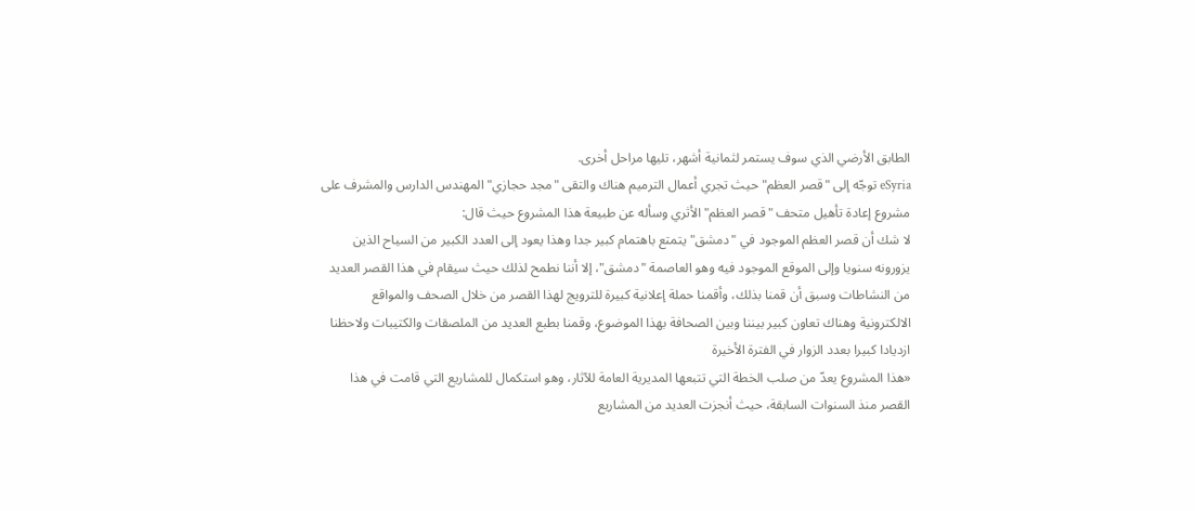الطابق الأرضي الذي سوف يستمر لثمانية أشهر، تليها مراحل أخرى.
eSyria توجّه إلى "قصر العظم" حيث تجري أعمال الترميم هناك والتقى "مجد حجازي" المهندس الدارس والمشرف على مشروع إعادة تأهيل متحف "قصر العظم" الأثري وسأله عن طبيعة هذا المشروع حيث قال:
لا شك أن قصر العظم الموجود في "دمشق" يتمتع باهتمام كبير جدا وهذا يعود إلى العدد الكبير من السياح الذين يزورونه سنويا وإلى الموقع الموجود فيه وهو العاصمة "دمشق"، إلا أننا نطمح لذلك حيث سيقام في هذا القصر العديد من النشاطات وسبق أن قمنا بذلك، وأقمنا حملة إعلانية كبيرة للترويج لهذا القصر من خلال الصحف والمواقع الالكترونية وهناك تعاون كبير بيننا وبين الصحافة بهذا الموضوع، وقمنا بطبع العديد من الملصقات والكتيبات ولاحظنا ازديادا كبيرا بعدد الزوار في الفترة الأخيرة
«هذا المشروع يعدّ من صلب الخطة التي تتبعها المديرية العامة للآثار، وهو استكمال للمشاريع التي قامت في هذا القصر منذ السنوات السابقة، حيث أنجزت العديد من المشاريع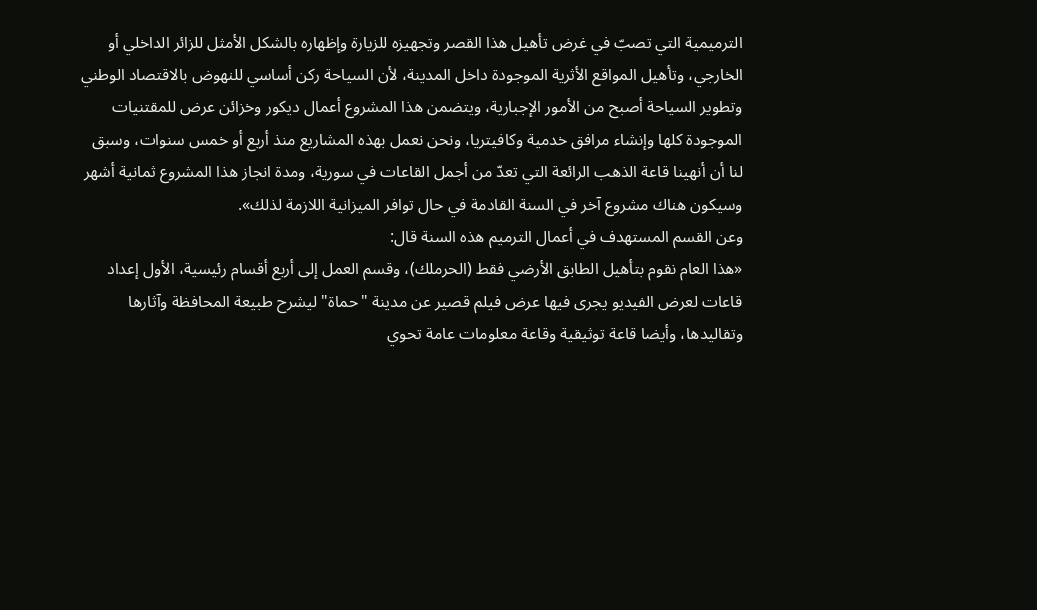الترميمية التي تصبّ في غرض تأهيل هذا القصر وتجهيزه للزيارة وإظهاره بالشكل الأمثل للزائر الداخلي أو الخارجي، وتأهيل المواقع الأثرية الموجودة داخل المدينة، لأن السياحة ركن أساسي للنهوض بالاقتصاد الوطني وتطوير السياحة أصبح من الأمور الإجبارية، ويتضمن هذا المشروع أعمال ديكور وخزائن عرض للمقتنيات الموجودة كلها وإنشاء مرافق خدمية وكافيتريا، ونحن نعمل بهذه المشاريع منذ أربع أو خمس سنوات، وسبق لنا أن أنهينا قاعة الذهب الرائعة التي تعدّ من أجمل القاعات في سورية، ومدة انجاز هذا المشروع ثمانية أشهر وسيكون هناك مشروع آخر في السنة القادمة في حال توافر الميزانية اللازمة لذلك».
وعن القسم المستهدف في أعمال الترميم هذه السنة قال:
«هذا العام نقوم بتأهيل الطابق الأرضي فقط (الحرملك)، وقسم العمل إلى أربع أقسام رئيسية، الأول إعداد قاعات لعرض الفيديو يجرى فيها عرض فيلم قصير عن مدينة "حماة" ليشرح طبيعة المحافظة وآثارها وتقاليدها، وأيضا قاعة توثيقية وقاعة معلومات عامة تحوي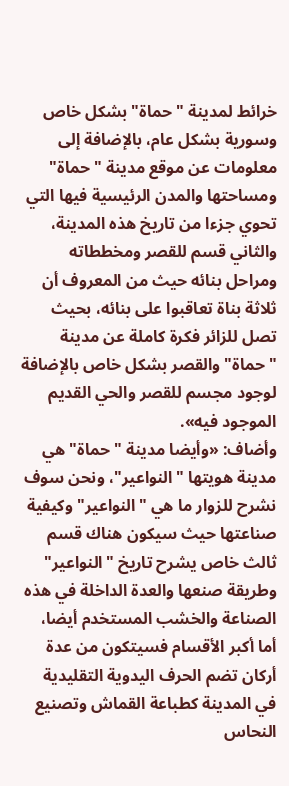خرائط لمدينة "حماة" بشكل خاص وسورية بشكل عام، بالإضافة إلى معلومات عن موقع مدينة "حماة" ومساحتها والمدن الرئيسية فيها التي تحوي جزءا من تاريخ هذه المدينة، والثاني قسم للقصر ومخططاته ومراحل بنائه حيث من المعروف أن ثلاثة بناة تعاقبوا على بنائه، بحيث تصل للزائر فكرة كاملة عن مدينة "حماة" والقصر بشكل خاص بالإضافة لوجود مجسم للقصر والحي القديم الموجود فيه».
وأضاف: «وأيضا مدينة "حماة" هي مدينة هويتها "النواعير"، ونحن سوف نشرح للزوار ما هي "النواعير" وكيفية صناعتها حيث سيكون هناك قسم ثالث خاص يشرح تاريخ "النواعير" وطريقة صنعها والعدة الداخلة في هذه الصناعة والخشب المستخدم أيضا، أما أكبر الأقسام فسيتكون من عدة أركان تضم الحرف اليدوية التقليدية في المدينة كطباعة القماش وتصنيع النحاس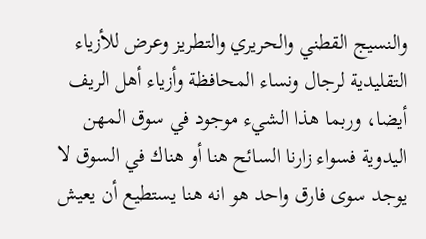والنسيج القطني والحريري والتطريز وعرض للأزياء التقليدية لرجال ونساء المحافظة وأزياء أهل الريف أيضا، وربما هذا الشيء موجود في سوق المهن اليدوية فسواء زارنا السائح هنا أو هناك في السوق لا يوجد سوى فارق واحد هو انه هنا يستطيع أن يعيش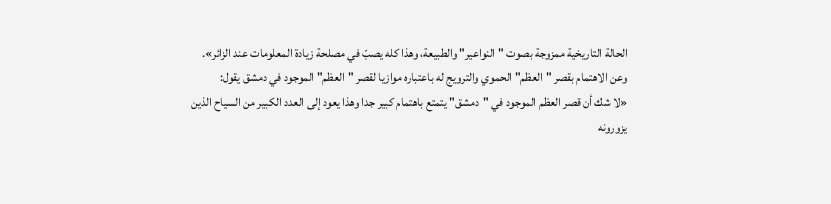الحالة التاريخية ممزوجة بصوت "النواعير" والطبيعة، وهذا كله يصبّ في مصلحة زيادة المعلومات عند الزائر».
وعن الاهتمام بقصر "العظم" الحموي والترويج له باعتباره موازيا لقصر "العظم" الموجود في دمشق يقول:
«لا شك أن قصر العظم الموجود في "دمشق" يتمتع باهتمام كبير جدا وهذا يعود إلى العدد الكبير من السياح الذين يزورونه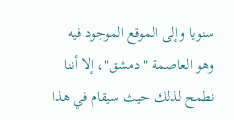سنويا وإلى الموقع الموجود فيه وهو العاصمة "دمشق"، إلا أننا نطمح لذلك حيث سيقام في هذا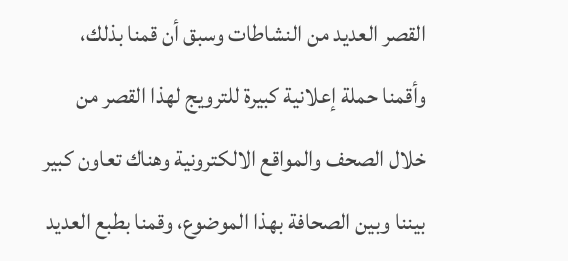القصر العديد من النشاطات وسبق أن قمنا بذلك، وأقمنا حملة إعلانية كبيرة للترويج لهذا القصر من خلال الصحف والمواقع الالكترونية وهناك تعاون كبير بيننا وبين الصحافة بهذا الموضوع، وقمنا بطبع العديد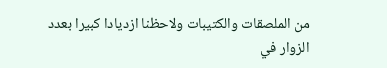من الملصقات والكتيبات ولاحظنا ازديادا كبيرا بعدد الزوار في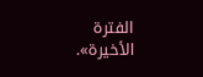الفترة الأخيرة».